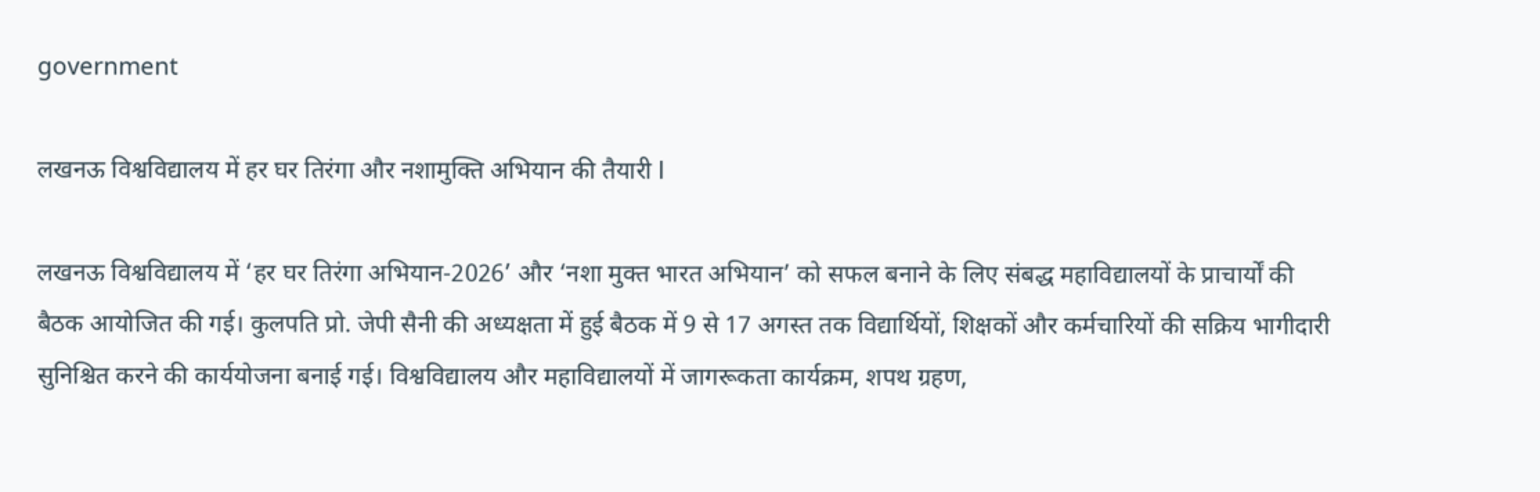government

लखनऊ विश्वविद्यालय में हर घर तिरंगा और नशामुक्ति अभियान की तैयारी l

लखनऊ विश्वविद्यालय में ‘हर घर तिरंगा अभियान-2026’ और ‘नशा मुक्त भारत अभियान’ को सफल बनाने के लिए संबद्ध महाविद्यालयों के प्राचार्यों की बैठक आयोजित की गई। कुलपति प्रो. जेपी सैनी की अध्यक्षता में हुई बैठक में 9 से 17 अगस्त तक विद्यार्थियों, शिक्षकों और कर्मचारियों की सक्रिय भागीदारी सुनिश्चित करने की कार्ययोजना बनाई गई। विश्वविद्यालय और महाविद्यालयों में जागरूकता कार्यक्रम, शपथ ग्रहण,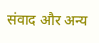संवाद और अन्य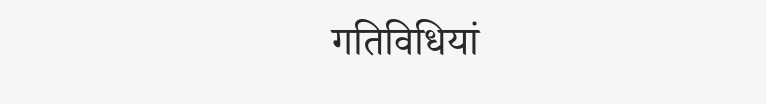गतिविधियां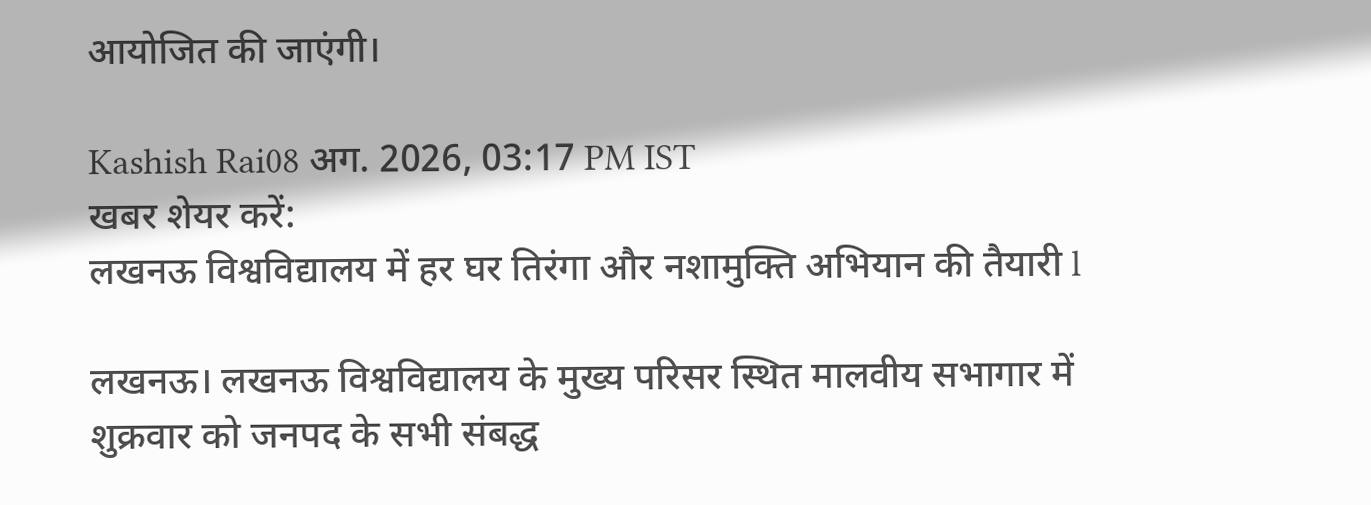आयोजित की जाएंगी।

Kashish Rai08 अग. 2026, 03:17 PM IST
खबर शेयर करें:
लखनऊ विश्वविद्यालय में हर घर तिरंगा और नशामुक्ति अभियान की तैयारी l

लखनऊ। लखनऊ विश्वविद्यालय के मुख्य परिसर स्थित मालवीय सभागार में शुक्रवार को जनपद के सभी संबद्ध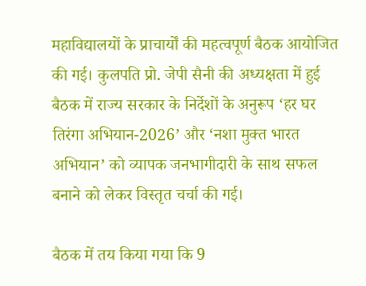महाविद्यालयों के प्राचार्यों की महत्वपूर्ण बैठक आयोजित की गई। कुलपति प्रो. जेपी सैनी की अध्यक्षता में हुई बैठक में राज्य सरकार के निर्देशों के अनुरूप ‘हर घर तिरंगा अभियान-2026’ और ‘नशा मुक्त भारत अभियान’ को व्यापक जनभागीदारी के साथ सफल बनाने को लेकर विस्तृत चर्चा की गई।

बैठक में तय किया गया कि 9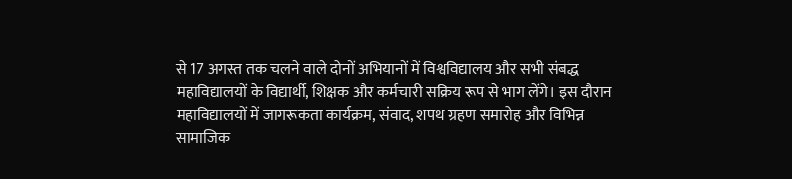से 17 अगस्त तक चलने वाले दोनों अभियानों में विश्वविद्यालय और सभी संबद्ध महाविद्यालयों के विद्यार्थी, शिक्षक और कर्मचारी सक्रिय रूप से भाग लेंगे। इस दौरान महाविद्यालयों में जागरूकता कार्यक्रम, संवाद, शपथ ग्रहण समारोह और विभिन्न सामाजिक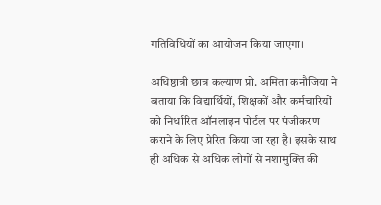गतिविधियों का आयोजन किया जाएगा।

अधिष्ठात्री छात्र कल्याण प्रो. अमिता कनौजिया ने बताया कि विद्यार्थियों, शिक्षकों और कर्मचारियों को निर्धारित ऑनलाइन पोर्टल पर पंजीकरण कराने के लिए प्रेरित किया जा रहा है। इसके साथ ही अधिक से अधिक लोगों से नशामुक्ति की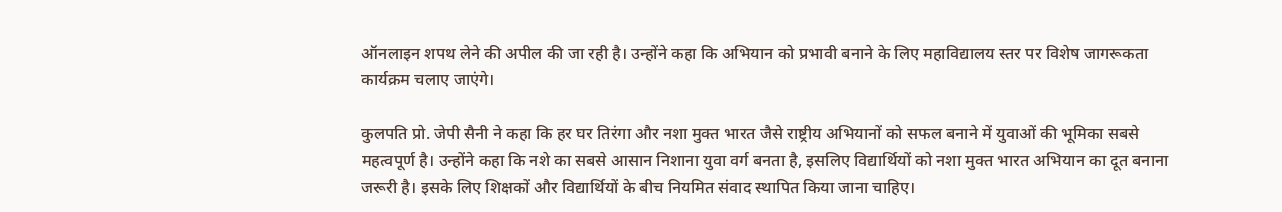ऑनलाइन शपथ लेने की अपील की जा रही है। उन्होंने कहा कि अभियान को प्रभावी बनाने के लिए महाविद्यालय स्तर पर विशेष जागरूकता कार्यक्रम चलाए जाएंगे।

कुलपति प्रो. जेपी सैनी ने कहा कि हर घर तिरंगा और नशा मुक्त भारत जैसे राष्ट्रीय अभियानों को सफल बनाने में युवाओं की भूमिका सबसे महत्वपूर्ण है। उन्होंने कहा कि नशे का सबसे आसान निशाना युवा वर्ग बनता है, इसलिए विद्यार्थियों को नशा मुक्त भारत अभियान का दूत बनाना जरूरी है। इसके लिए शिक्षकों और विद्यार्थियों के बीच नियमित संवाद स्थापित किया जाना चाहिए।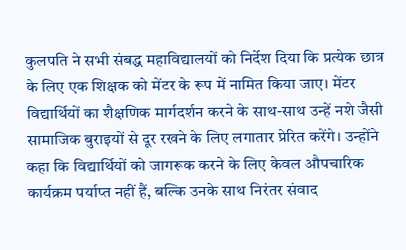कुलपति ने सभी संबद्ध महाविद्यालयों को निर्देश दिया कि प्रत्येक छात्र के लिए एक शिक्षक को मेंटर के रूप में नामित किया जाए। मेंटर विद्यार्थियों का शैक्षणिक मार्गदर्शन करने के साथ-साथ उन्हें नशे जैसी सामाजिक बुराइयों से दूर रखने के लिए लगातार प्रेरित करेंगे। उन्होंने कहा कि विद्यार्थियों को जागरूक करने के लिए केवल औपचारिक कार्यक्रम पर्याप्त नहीं हैं, बल्कि उनके साथ निरंतर संवाद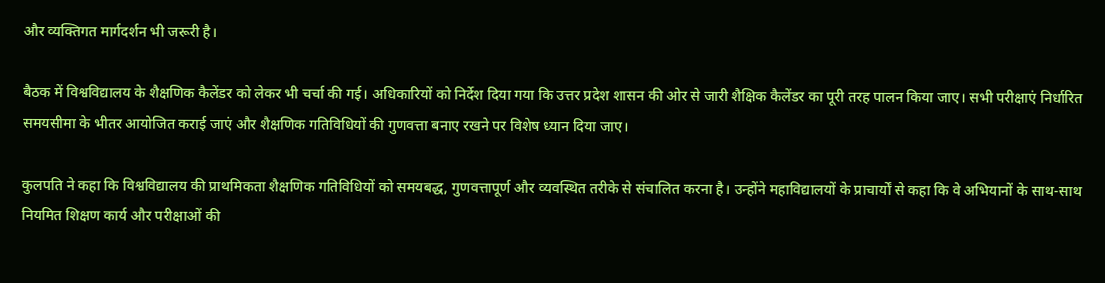और व्यक्तिगत मार्गदर्शन भी जरूरी है।

बैठक में विश्वविद्यालय के शैक्षणिक कैलेंडर को लेकर भी चर्चा की गई। अधिकारियों को निर्देश दिया गया कि उत्तर प्रदेश शासन की ओर से जारी शैक्षिक कैलेंडर का पूरी तरह पालन किया जाए। सभी परीक्षाएं निर्धारित समयसीमा के भीतर आयोजित कराई जाएं और शैक्षणिक गतिविधियों की गुणवत्ता बनाए रखने पर विशेष ध्यान दिया जाए।

कुलपति ने कहा कि विश्वविद्यालय की प्राथमिकता शैक्षणिक गतिविधियों को समयबद्ध, गुणवत्तापूर्ण और व्यवस्थित तरीके से संचालित करना है। उन्होंने महाविद्यालयों के प्राचार्यों से कहा कि वे अभियानों के साथ-साथ नियमित शिक्षण कार्य और परीक्षाओं की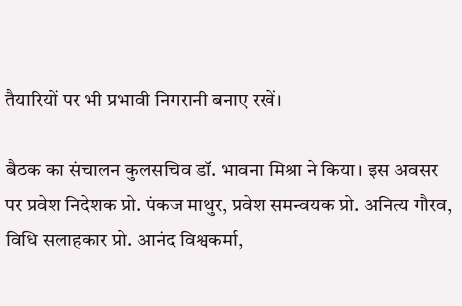तैयारियों पर भी प्रभावी निगरानी बनाए रखें।

बैठक का संचालन कुलसचिव डॉ. भावना मिश्रा ने किया। इस अवसर पर प्रवेश निदेशक प्रो. पंकज माथुर, प्रवेश समन्वयक प्रो. अनित्य गौरव, विधि सलाहकार प्रो. आनंद विश्वकर्मा,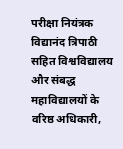परीक्षा नियंत्रक विद्यानंद त्रिपाठी सहित विश्वविद्यालय और संबद्ध महाविद्यालयों के वरिष्ठ अधिकारी,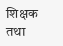शिक्षक तथा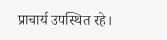प्राचार्य उपस्थित रहे।